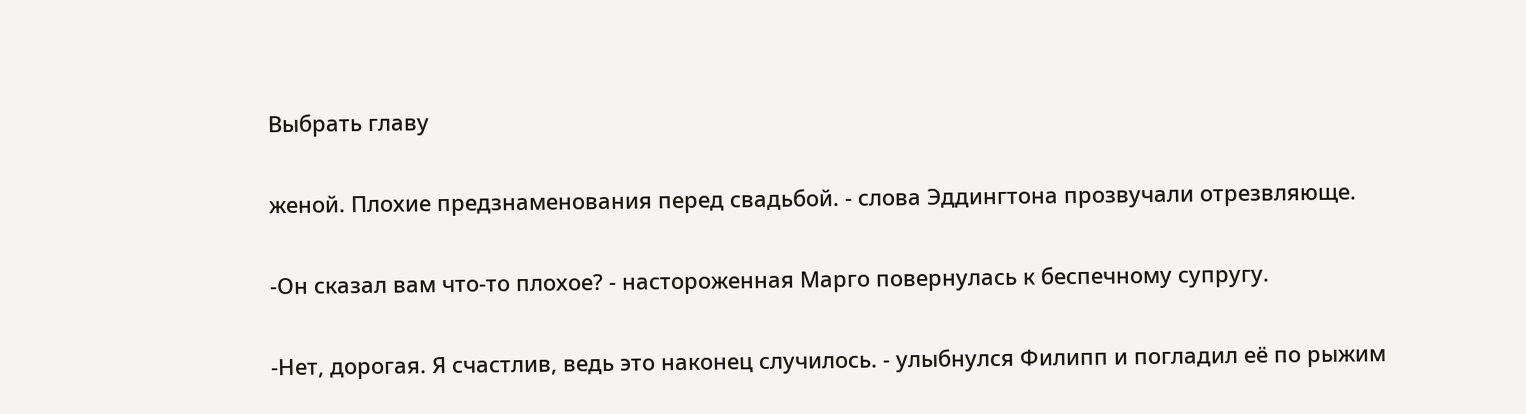Выбрать главу

женой. Плохие предзнаменования перед свадьбой. - слова Эддингтона прозвучали отрезвляюще.

-Он сказал вам что-то плохое? - настороженная Марго повернулась к беспечному супругу.

-Нет, дорогая. Я счастлив, ведь это наконец случилось. - улыбнулся Филипп и погладил её по рыжим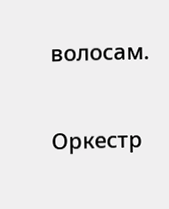волосам.

Оркестр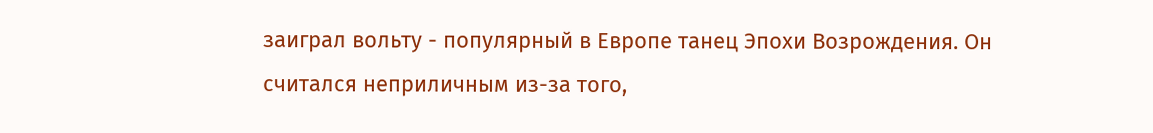заиграл вольту - популярный в Европе танец Эпохи Возрождения. Он считался неприличным из-за того,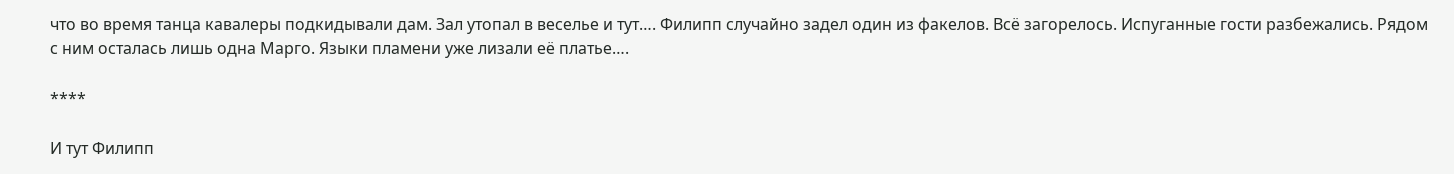что во время танца кавалеры подкидывали дам. Зал утопал в веселье и тут…. Филипп случайно задел один из факелов. Всё загорелось. Испуганные гости разбежались. Рядом с ним осталась лишь одна Марго. Языки пламени уже лизали её платье….

****

И тут Филипп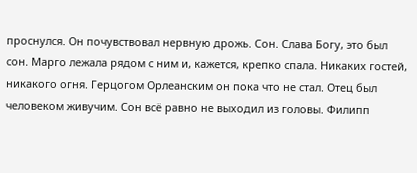проснулся. Он почувствовал нервную дрожь. Сон. Слава Богу, это был сон. Марго лежала рядом с ним и, кажется, крепко спала. Никаких гостей, никакого огня. Герцогом Орлеанским он пока что не стал. Отец был человеком живучим. Сон всё равно не выходил из головы. Филипп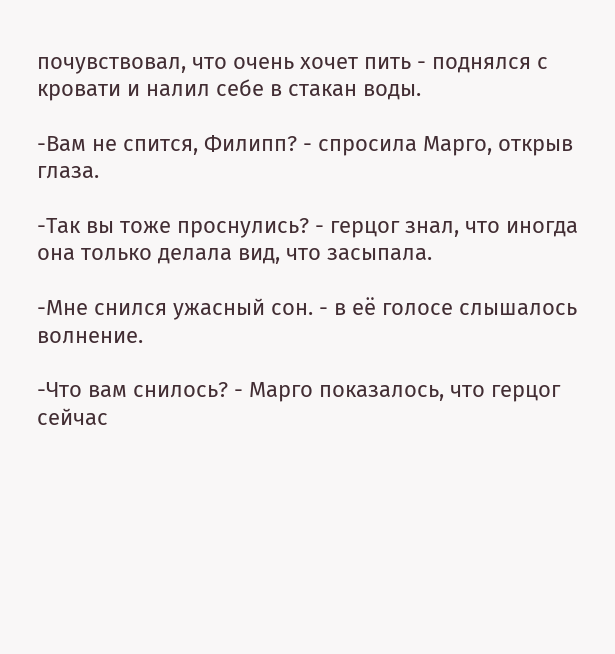почувствовал, что очень хочет пить - поднялся с кровати и налил себе в стакан воды.

-Вам не спится, Филипп? - спросила Марго, открыв глаза.

-Так вы тоже проснулись? - герцог знал, что иногда она только делала вид, что засыпала.

-Мне снился ужасный сон. - в её голосе слышалось волнение.

-Что вам снилось? - Марго показалось, что герцог сейчас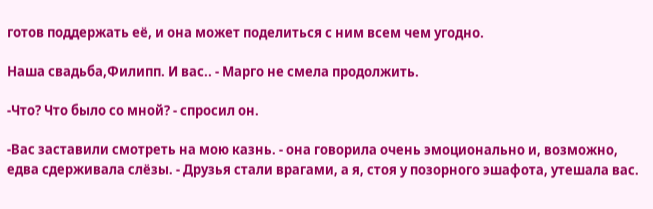готов поддержать её, и она может поделиться с ним всем чем угодно.

Наша свадьба,Филипп. И вас.. - Марго не смела продолжить.

-Что? Что было со мной? - спросил он.

-Вас заставили смотреть на мою казнь. - она говорила очень эмоционально и, возможно, едва сдерживала слёзы. - Друзья стали врагами, а я, стоя у позорного эшафота, утешала вас.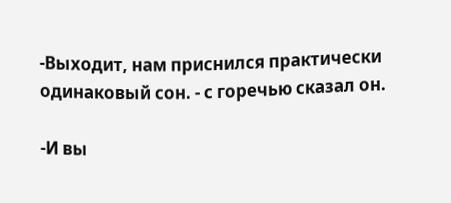-Выходит, нам приснился практически одинаковый сон. - с горечью сказал он.

-И вы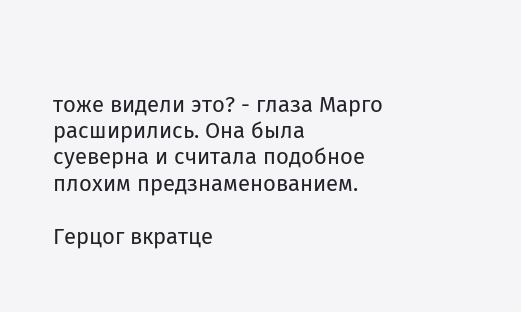тоже видели это? - глаза Марго расширились. Она была суеверна и считала подобное плохим предзнаменованием.

Герцог вкратце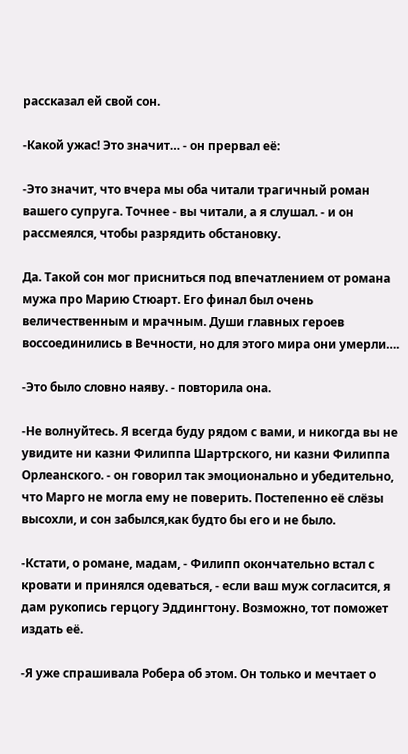рассказал ей свой сон.

-Какой ужас! Это значит… - он прервал её:

-Это значит, что вчера мы оба читали трагичный роман вашего супруга. Точнее - вы читали, а я слушал. - и он рассмеялся, чтобы разрядить обстановку.

Да. Такой сон мог присниться под впечатлением от романа мужа про Марию Стюарт. Его финал был очень величественным и мрачным. Души главных героев воссоединились в Вечности, но для этого мира они умерли….

-Это было словно наяву. - повторила она.

-Не волнуйтесь. Я всегда буду рядом с вами, и никогда вы не увидите ни казни Филиппа Шартрского, ни казни Филиппа Орлеанского. - он говорил так эмоционально и убедительно, что Марго не могла ему не поверить. Постепенно её слёзы высохли, и сон забылся,как будто бы его и не было.

-Кстати, о романе, мадам, - Филипп окончательно встал с кровати и принялся одеваться, - если ваш муж согласится, я дам рукопись герцогу Эддингтону. Возможно, тот поможет издать её.

-Я уже спрашивала Робера об этом. Он только и мечтает о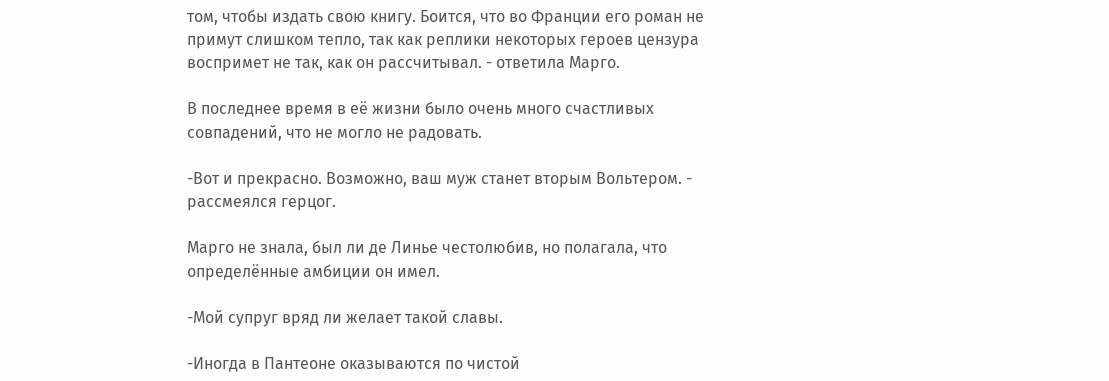том, чтобы издать свою книгу. Боится, что во Франции его роман не примут слишком тепло, так как реплики некоторых героев цензура воспримет не так, как он рассчитывал. - ответила Марго.

В последнее время в её жизни было очень много счастливых совпадений, что не могло не радовать.

-Вот и прекрасно. Возможно, ваш муж станет вторым Вольтером. - рассмеялся герцог.

Марго не знала, был ли де Линье честолюбив, но полагала, что определённые амбиции он имел.

-Мой супруг вряд ли желает такой славы.

-Иногда в Пантеоне оказываются по чистой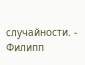случайности. - Филипп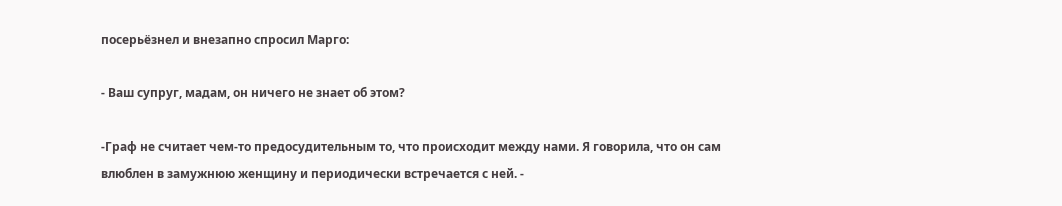посерьёзнел и внезапно спросил Марго:

- Ваш супруг, мадам, он ничего не знает об этом?

-Граф не считает чем-то предосудительным то, что происходит между нами. Я говорила, что он сам влюблен в замужнюю женщину и периодически встречается с ней. -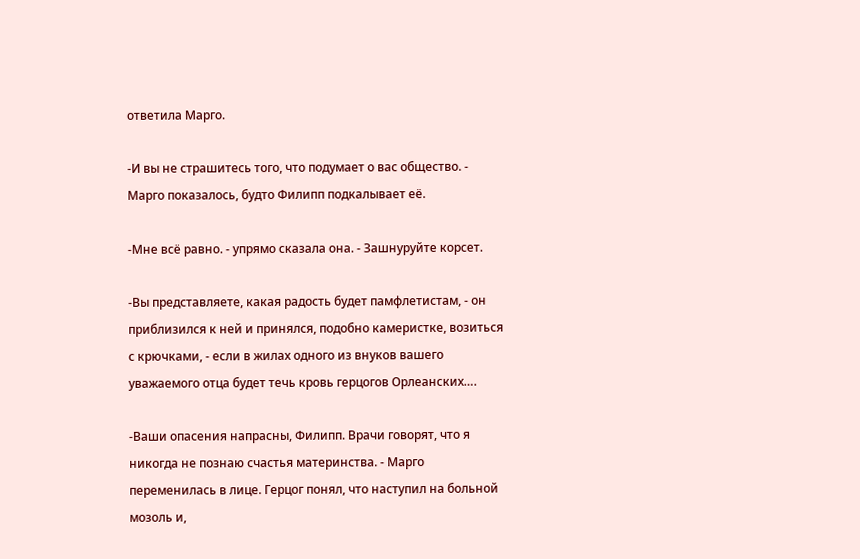ответила Марго.

-И вы не страшитесь того, что подумает о вас общество. - Марго показалось, будто Филипп подкалывает её.

-Мне всё равно. - упрямо сказала она. - Зашнуруйте корсет.

-Вы представляете, какая радость будет памфлетистам, - он приблизился к ней и принялся, подобно камеристке, возиться с крючками, - если в жилах одного из внуков вашего уважаемого отца будет течь кровь герцогов Орлеанских….

-Ваши опасения напрасны, Филипп. Врачи говорят, что я никогда не познаю счастья материнства. - Марго переменилась в лице. Герцог понял, что наступил на больной мозоль и,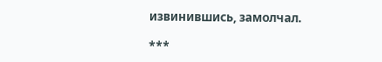извинившись, замолчал.

***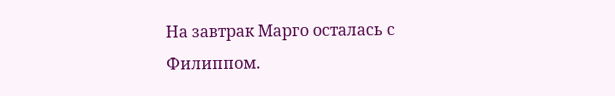На завтрак Марго осталась с Филиппом.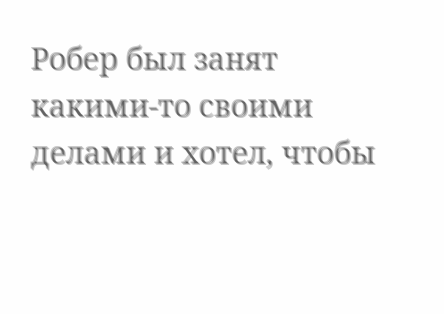Робер был занят какими-то своими делами и хотел, чтобы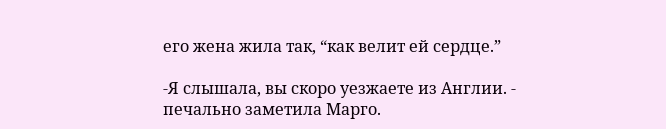его жена жила так, “как велит ей сердце.”

-Я слышала, вы скоро уезжаете из Англии. - печально заметила Марго.